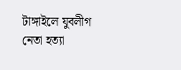টাঙ্গাইলে যুবলীগ নেতা হত্যা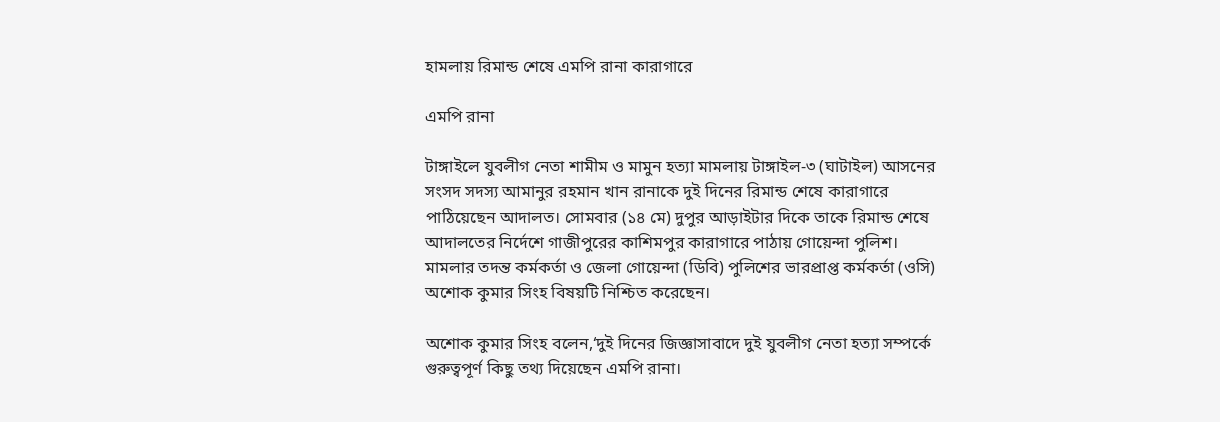হামলায় রিমান্ড শেষে এমপি রানা কারাগারে

এমপি রানা

টাঙ্গাইলে যুবলীগ নেতা শামীম ও মামুন হত্যা মামলায় টাঙ্গাইল-৩ (ঘাটাইল) আসনের সংসদ সদস্য আমানুর রহমান খান রানাকে দুই দিনের রিমান্ড শেষে কারাগারে পাঠিয়েছেন আদালত। সোমবার (১৪ মে) দুপুর আড়াইটার দিকে তাকে রিমান্ড শেষে আদালতের নির্দেশে গাজীপুরের কাশিমপুর কারাগারে পাঠায় গোয়েন্দা পুলিশ। মামলার তদন্ত কর্মকর্তা ও জেলা গোয়েন্দা (ডিবি) পুলিশের ভারপ্রাপ্ত কর্মকর্তা (ওসি) অশোক কুমার সিংহ বিষয়টি নিশ্চিত করেছেন।

অশোক কুমার সিংহ বলেন,‘দুই দিনের জিজ্ঞাসাবাদে দুই যুবলীগ নেতা হত্যা সম্পর্কে গুরুত্বপূর্ণ কিছু তথ্য দিয়েছেন এমপি রানা।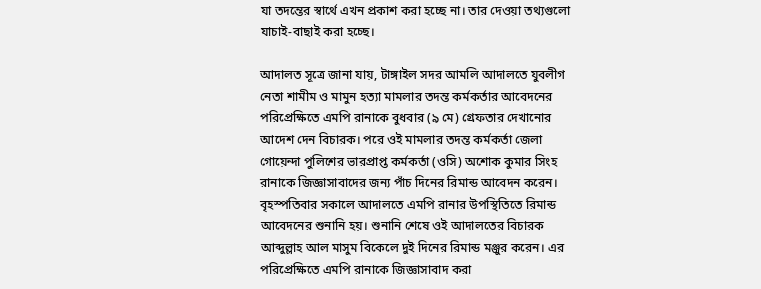যা তদন্তের স্বার্থে এখন প্রকাশ করা হচ্ছে না। তার দেওয়া তথ্যগুলো যাচাই-বাছাই করা হচ্ছে।

আদালত সূত্রে জানা যায়, টাঙ্গাইল সদর আমলি আদালতে যুবলীগ নেতা শামীম ও মামুন হত্যা মামলার তদন্ত কর্মকর্তার আবেদনের পরিপ্রেক্ষিতে এমপি রানাকে বুধবার (৯ মে) গ্রেফতার দেখানোর আদেশ দেন বিচারক। পরে ওই মামলার তদন্ত কর্মকর্তা জেলা গোয়েন্দা পুলিশের ভারপ্রাপ্ত কর্মকর্তা (ওসি) অশোক কুমার সিংহ রানাকে জিজ্ঞাসাবাদের জন্য পাঁচ দিনের রিমান্ড আবেদন করেন। বৃহস্পতিবার সকালে আদালতে এমপি রানার উপস্থিতিতে রিমান্ড আবেদনের শুনানি হয়। শুনানি শেষে ওই আদালতের বিচারক আব্দুল্লাহ আল মাসুম বিকেলে দুই দিনের রিমান্ড মঞ্জুর করেন। এর পরিপ্রেক্ষিতে এমপি রানাকে জিজ্ঞাসাবাদ করা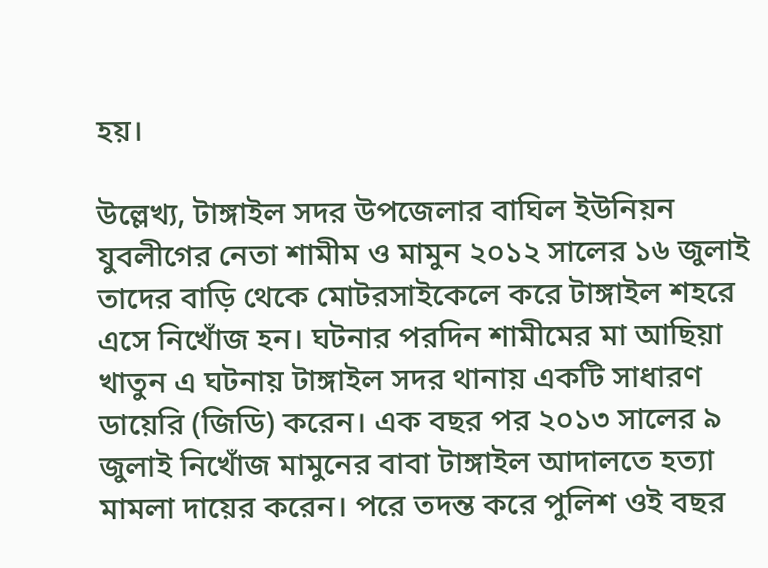হয়।

উল্লেখ্য, টাঙ্গাইল সদর উপজেলার বাঘিল ইউনিয়ন যুবলীগের নেতা শামীম ও মামুন ২০১২ সালের ১৬ জুলাই তাদের বাড়ি থেকে মোটরসাইকেলে করে টাঙ্গাইল শহরে এসে নিখোঁজ হন। ঘটনার পরদিন শামীমের মা আছিয়া খাতুন এ ঘটনায় টাঙ্গাইল সদর থানায় একটি সাধারণ ডায়েরি (জিডি) করেন। এক বছর পর ২০১৩ সালের ৯ জুলাই নিখোঁজ মামুনের বাবা টাঙ্গাইল আদালতে হত্যা মামলা দায়ের করেন। পরে তদন্ত করে পুলিশ ওই বছর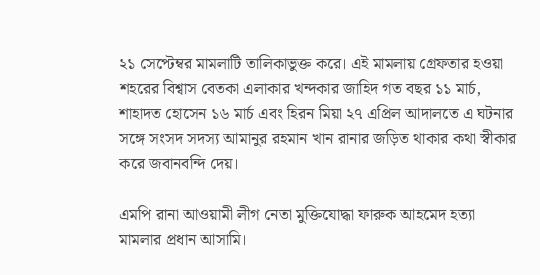২১ সেপ্টেম্বর মামলাটি তালিকাভুক্ত করে। এই মামলায় গ্রেফতার হওয়া শহরের বিশ্বাস বেতকা এলাকার খন্দকার জাহিদ গত বছর ১১ মার্চ, শাহাদত হোসেন ১৬ মার্চ এবং হিরন মিয়া ২৭ এপ্রিল আদালতে এ ঘটনার সঙ্গে সংসদ সদস্য আমানুর রহমান খান রানার জড়িত থাকার কথা স্বীকার করে জবানবন্দি দেয়।

এমপি রানা আওয়ামী লীগ নেতা মুক্তিযোদ্ধা ফারুক আহমেদ হত্যা মামলার প্রধান আসামি।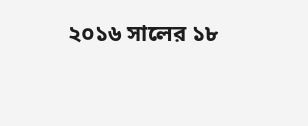২০১৬ সালের ১৮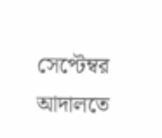সেপ্টেম্বর আদালতে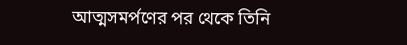আত্মসমর্পণের পর থেকে তিনি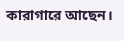কারাগারে আছেন।